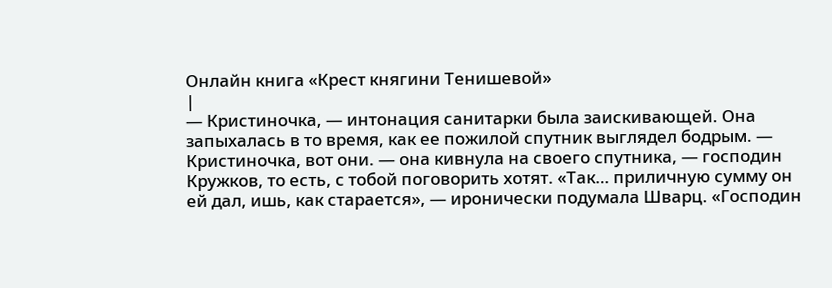Онлайн книга «Крест княгини Тенишевой»
|
— Кристиночка, — интонация санитарки была заискивающей. Она запыхалась в то время, как ее пожилой спутник выглядел бодрым. — Кристиночка, вот они. — она кивнула на своего спутника, — господин Кружков, то есть, с тобой поговорить хотят. «Так… приличную сумму он ей дал, ишь, как старается», — иронически подумала Шварц. «Господин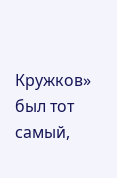Кружков» был тот самый,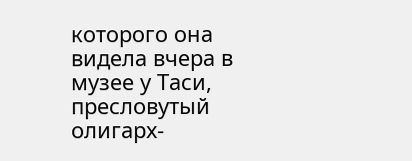которого она видела вчера в музее у Таси, пресловутый олигарх-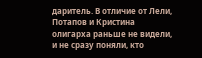даритель. В отличие от Лели, Потапов и Кристина олигарха раньше не видели, и не сразу поняли, кто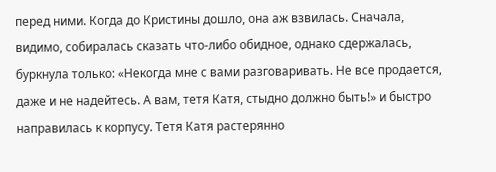перед ними. Когда до Кристины дошло, она аж взвилась. Сначала, видимо, собиралась сказать что-либо обидное, однако сдержалась, буркнула только: «Некогда мне с вами разговаривать. Не все продается, даже и не надейтесь. А вам, тетя Катя, стыдно должно быть!» и быстро направилась к корпусу. Тетя Катя растерянно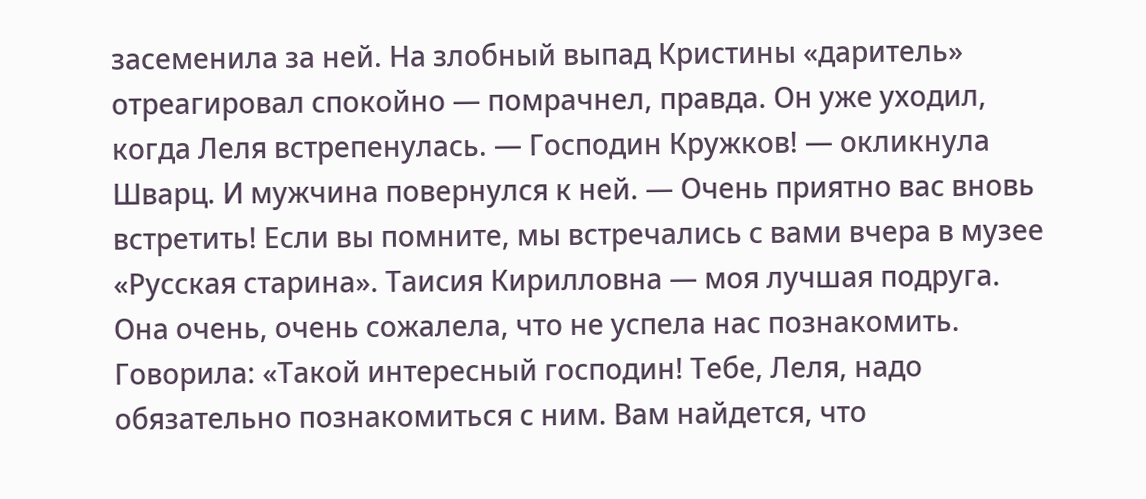засеменила за ней. На злобный выпад Кристины «даритель» отреагировал спокойно — помрачнел, правда. Он уже уходил, когда Леля встрепенулась. — Господин Кружков! — окликнула Шварц. И мужчина повернулся к ней. — Очень приятно вас вновь встретить! Если вы помните, мы встречались с вами вчера в музее «Русская старина». Таисия Кирилловна — моя лучшая подруга. Она очень, очень сожалела, что не успела нас познакомить. Говорила: «Такой интересный господин! Тебе, Леля, надо обязательно познакомиться с ним. Вам найдется, что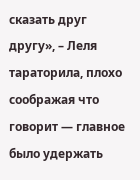сказать друг другу», – Леля тараторила, плохо соображая что говорит — главное было удержать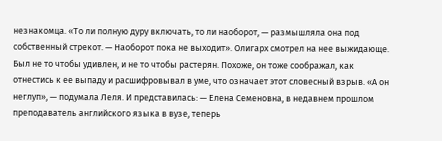незнакомца. «То ли полную дуру включать, то ли наоборот, — размышляла она под собственный стрекот. — Наоборот пока не выходит». Олигарх смотрел на нее выжидающе. Был не то чтобы удивлен, и не то чтобы растерян. Похоже, он тоже соображал, как отнестись к ее выпаду и расшифровывал в уме, что означает этот словесный взрыв. «А он неглуп», — подумала Леля. И представилась: — Елена Семеновна, в недавнем прошлом преподаватель английского языка в вузе, теперь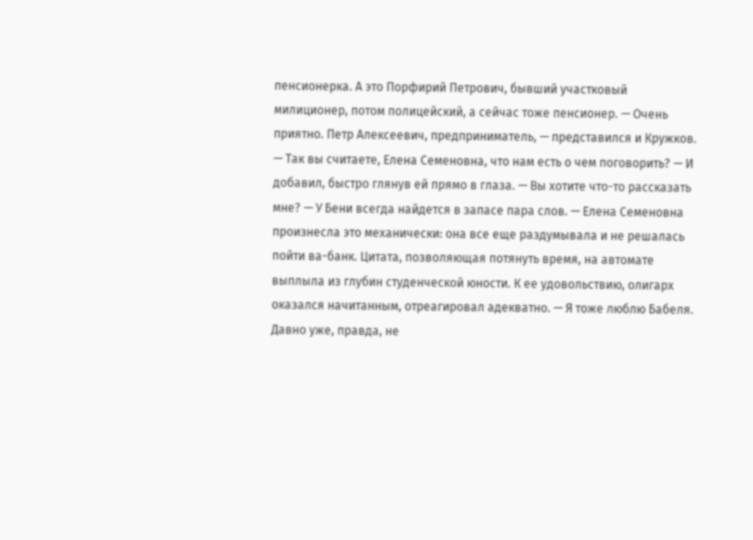пенсионерка. А это Порфирий Петрович, бывший участковый милиционер, потом полицейский, а сейчас тоже пенсионер. — Очень приятно. Петр Алексеевич, предприниматель, — представился и Кружков. — Так вы считаете, Елена Семеновна, что нам есть о чем поговорить? — И добавил, быстро глянув ей прямо в глаза. — Вы хотите что-то рассказать мне? — У Бени всегда найдется в запасе пара слов. — Елена Семеновна произнесла это механически: она все еще раздумывала и не решалась пойти ва-банк. Цитата, позволяющая потянуть время, на автомате выплыла из глубин студенческой юности. К ее удовольствию, олигарх оказался начитанным, отреагировал адекватно. — Я тоже люблю Бабеля. Давно уже, правда, не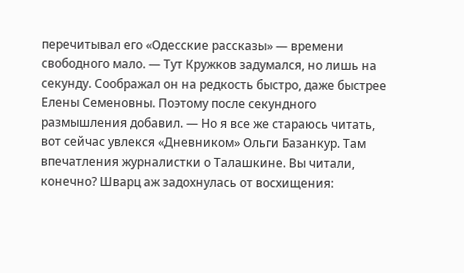перечитывал его «Одесские рассказы» — времени свободного мало. — Тут Кружков задумался, но лишь на секунду. Соображал он на редкость быстро, даже быстрее Елены Семеновны. Поэтому после секундного размышления добавил. — Но я все же стараюсь читать, вот сейчас увлекся «Дневником» Ольги Базанкур. Там впечатления журналистки о Талашкине. Вы читали, конечно? Шварц аж задохнулась от восхищения: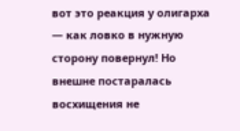вот это реакция у олигарха — как ловко в нужную сторону повернул! Но внешне постаралась восхищения не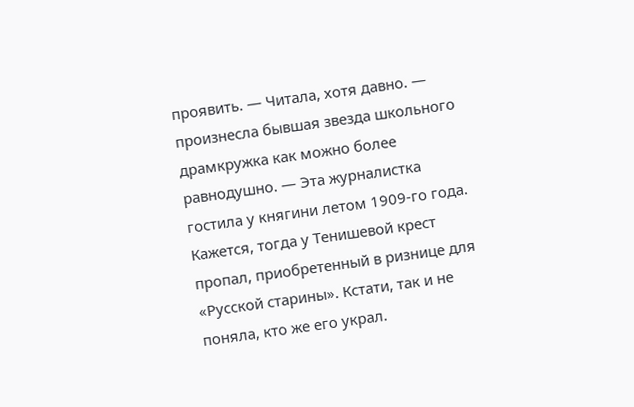проявить. — Читала, хотя давно. — произнесла бывшая звезда школьного драмкружка как можно более равнодушно. — Эта журналистка гостила у княгини летом 1909-го года. Кажется, тогда у Тенишевой крест пропал, приобретенный в ризнице для «Русской старины». Кстати, так и не поняла, кто же его украл.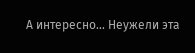А интересно… Неужели эта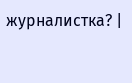журналистка? |